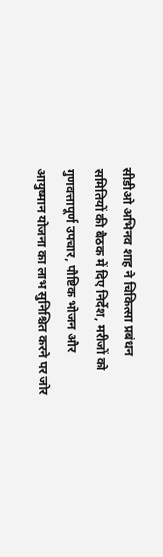सीडीओ अभिनव शाह ने चिकित्सा प्रबंधन समितियों की बैठक में दिए निर्देश, मरीजों को गुणवत्तापूर्ण उपचार, पौष्टिक भोजन और आयुष्मान योजना का लाभ सुनिश्चित करने पर जोर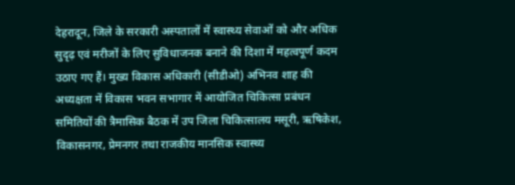देहरादून, जिले के सरकारी अस्पतालों में स्वास्थ्य सेवाओं को और अधिक सुदृढ़ एवं मरीजों के लिए सुविधाजनक बनाने की दिशा में महत्वपूर्ण कदम उठाए गए हैं। मुख्य विकास अधिकारी (सीडीओ) अभिनव शाह की अध्यक्षता में विकास भवन सभागार में आयोजित चिकित्सा प्रबंधन समितियों की त्रैमासिक बैठक में उप जिला चिकित्सालय मसूरी, ऋषिकेश, विकासनगर, प्रेमनगर तथा राजकीय मानसिक स्वास्थ्य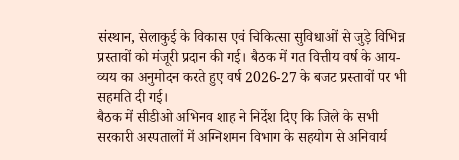संस्थान, सेलाकुई के विकास एवं चिकित्सा सुविधाओं से जुड़े विभिन्न प्रस्तावों को मंजूरी प्रदान की गई। बैठक में गत वित्तीय वर्ष के आय-व्यय का अनुमोदन करते हुए वर्ष 2026-27 के बजट प्रस्तावों पर भी सहमति दी गई।
बैठक में सीडीओ अभिनव शाह ने निर्देश दिए कि जिले के सभी सरकारी अस्पतालों में अग्निशमन विभाग के सहयोग से अनिवार्य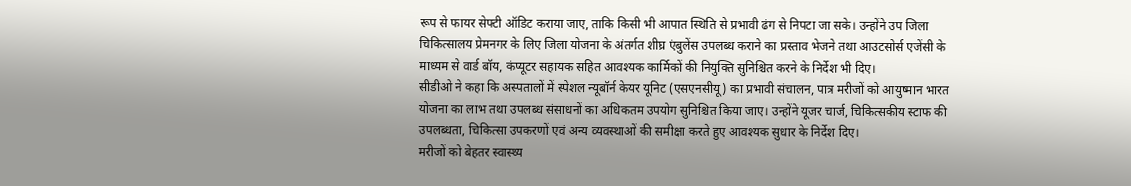रूप से फायर सेफ्टी ऑडिट कराया जाए, ताकि किसी भी आपात स्थिति से प्रभावी ढंग से निपटा जा सके। उन्होंने उप जिला चिकित्सालय प्रेमनगर के लिए जिला योजना के अंतर्गत शीघ्र एंबुलेंस उपलब्ध कराने का प्रस्ताव भेजने तथा आउटसोर्स एजेंसी के माध्यम से वार्ड बॉय, कंप्यूटर सहायक सहित आवश्यक कार्मिकों की नियुक्ति सुनिश्चित करने के निर्देश भी दिए।
सीडीओ ने कहा कि अस्पतालों में स्पेशल न्यूबॉर्न केयर यूनिट (एसएनसीयू) का प्रभावी संचालन, पात्र मरीजों को आयुष्मान भारत योजना का लाभ तथा उपलब्ध संसाधनों का अधिकतम उपयोग सुनिश्चित किया जाए। उन्होंने यूजर चार्ज, चिकित्सकीय स्टाफ की उपलब्धता, चिकित्सा उपकरणों एवं अन्य व्यवस्थाओं की समीक्षा करते हुए आवश्यक सुधार के निर्देश दिए।
मरीजों को बेहतर स्वास्थ्य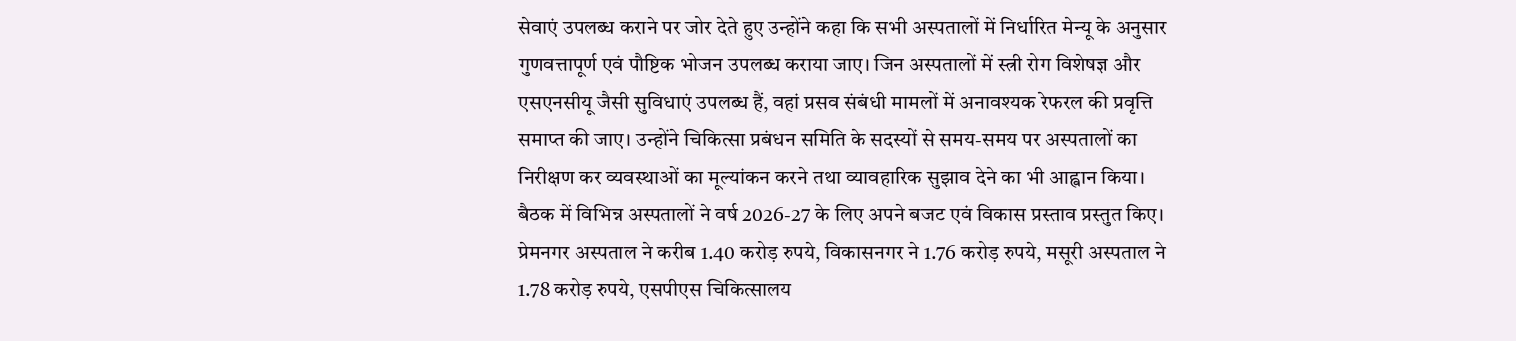सेवाएं उपलब्ध कराने पर जोर देते हुए उन्होंने कहा कि सभी अस्पतालों में निर्धारित मेन्यू के अनुसार गुणवत्तापूर्ण एवं पौष्टिक भोजन उपलब्ध कराया जाए। जिन अस्पतालों में स्त्री रोग विशेषज्ञ और एसएनसीयू जैसी सुविधाएं उपलब्ध हैं, वहां प्रसव संबंधी मामलों में अनावश्यक रेफरल की प्रवृत्ति समाप्त की जाए। उन्होंने चिकित्सा प्रबंधन समिति के सदस्यों से समय-समय पर अस्पतालों का निरीक्षण कर व्यवस्थाओं का मूल्यांकन करने तथा व्यावहारिक सुझाव देने का भी आह्वान किया।
बैठक में विभिन्न अस्पतालों ने वर्ष 2026-27 के लिए अपने बजट एवं विकास प्रस्ताव प्रस्तुत किए। प्रेमनगर अस्पताल ने करीब 1.40 करोड़ रुपये, विकासनगर ने 1.76 करोड़ रुपये, मसूरी अस्पताल ने 1.78 करोड़ रुपये, एसपीएस चिकित्सालय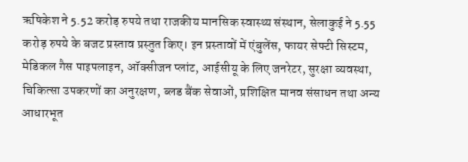ऋषिकेश ने 5.52 करोड़ रुपये तथा राजकीय मानसिक स्वास्थ्य संस्थान, सेलाकुई ने 5.55 करोड़ रुपये के बजट प्रस्ताव प्रस्तुत किए। इन प्रस्तावों में एंबुलेंस, फायर सेफ्टी सिस्टम, मेडिकल गैस पाइपलाइन, ऑक्सीजन प्लांट, आईसीयू के लिए जनरेटर, सुरक्षा व्यवस्था, चिकित्सा उपकरणों का अनुरक्षण, ब्लड बैंक सेवाओं, प्रशिक्षित मानव संसाधन तथा अन्य आधारभूत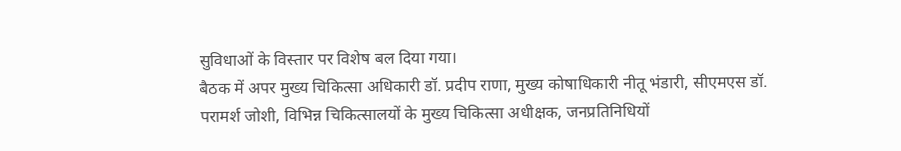सुविधाओं के विस्तार पर विशेष बल दिया गया।
बैठक में अपर मुख्य चिकित्सा अधिकारी डॉ. प्रदीप राणा, मुख्य कोषाधिकारी नीतू भंडारी, सीएमएस डॉ. परामर्श जोशी, विभिन्न चिकित्सालयों के मुख्य चिकित्सा अधीक्षक, जनप्रतिनिधियों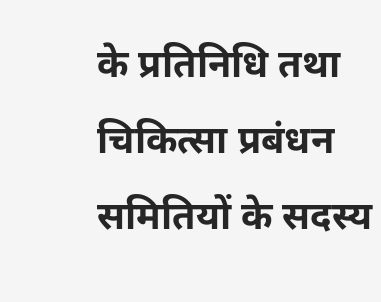के प्रतिनिधि तथा चिकित्सा प्रबंधन समितियों के सदस्य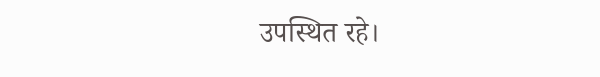उपस्थित रहे।